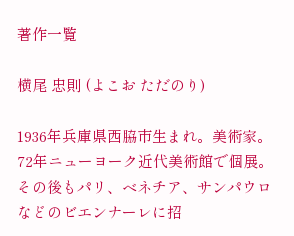著作一覧

横尾 忠則 (よこお ただのり)

1936年兵庫県西脇市生まれ。美術家。72年ニューヨーク近代美術館で個展。その後もパリ、ベネチア、サンパウロなどのビエンナーレに招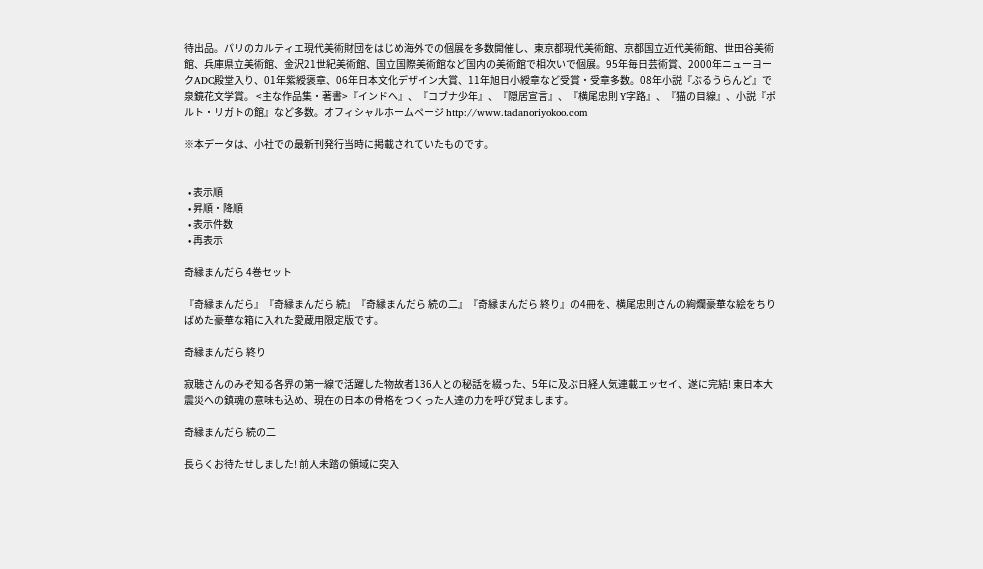待出品。パリのカルティエ現代美術財団をはじめ海外での個展を多数開催し、東京都現代美術館、京都国立近代美術館、世田谷美術館、兵庫県立美術館、金沢21世紀美術館、国立国際美術館など国内の美術館で相次いで個展。95年毎日芸術賞、2000年ニューヨークADC殿堂入り、01年紫綬褒章、06年日本文化デザイン大賞、11年旭日小綬章など受賞・受章多数。08年小説『ぶるうらんど』で泉鏡花文学賞。 <主な作品集・著書>『インドへ』、『コブナ少年』、『隠居宣言』、『横尾忠則 Y字路』、『猫の目線』、小説『ポルト・リガトの館』など多数。オフィシャルホームページ http://www.tadanoriyokoo.com

※本データは、小社での最新刊発行当時に掲載されていたものです。


  • 表示順
  • 昇順・降順
  • 表示件数
  • 再表示

奇縁まんだら 4巻セット

『奇縁まんだら』『奇縁まんだら 続』『奇縁まんだら 続の二』『奇縁まんだら 終り』の4冊を、横尾忠則さんの絢爛豪華な絵をちりばめた豪華な箱に入れた愛蔵用限定版です。

奇縁まんだら 終り

寂聴さんのみぞ知る各界の第一線で活躍した物故者136人との秘話を綴った、5年に及ぶ日経人気連載エッセイ、遂に完結! 東日本大震災への鎮魂の意味も込め、現在の日本の骨格をつくった人達の力を呼び覚まします。

奇縁まんだら 続の二

長らくお待たせしました! 前人未踏の領域に突入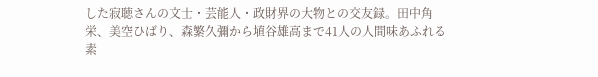した寂聴さんの文士・芸能人・政財界の大物との交友録。田中角栄、美空ひばり、森繁久彌から埴谷雄高まで41人の人間味あふれる素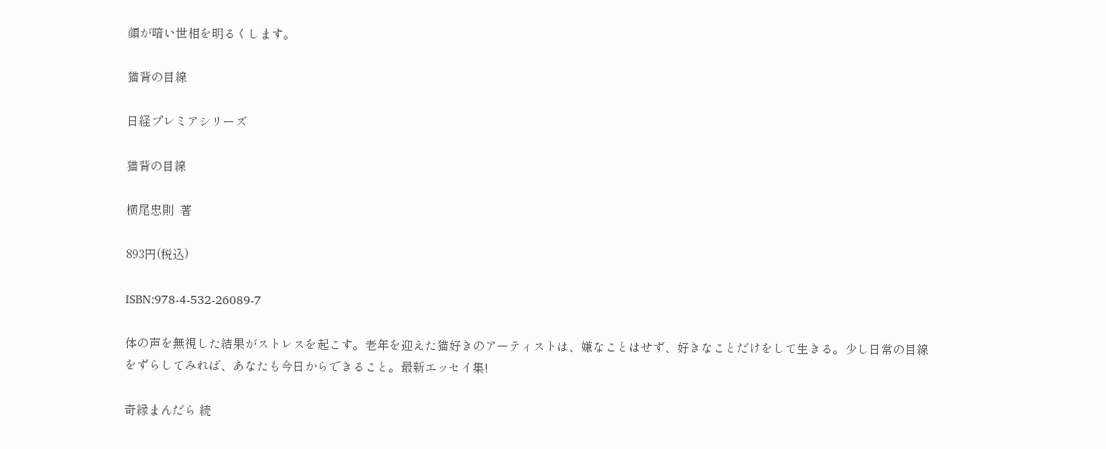顔が暗い世相を明るくします。

猫背の目線

日経プレミアシリーズ

猫背の目線

横尾忠則  著

893円(税込)

ISBN:978-4-532-26089-7

体の声を無視した結果がストレスを起こす。老年を迎えた猫好きのアーティストは、嫌なことはせず、好きなことだけをして生きる。少し日常の目線をずらしてみれば、あなたも今日からできること。最新エッセイ集!

奇縁まんだら 続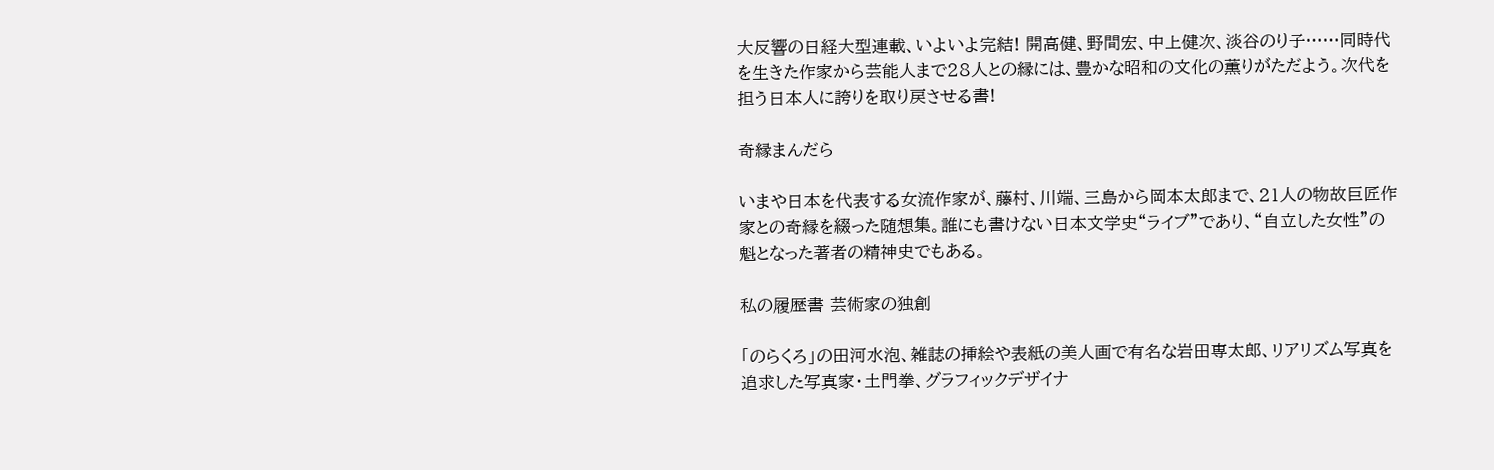大反響の日経大型連載、いよいよ完結! 開高健、野間宏、中上健次、淡谷のり子……同時代を生きた作家から芸能人まで28人との縁には、豊かな昭和の文化の薫りがただよう。次代を担う日本人に誇りを取り戻させる書!

奇縁まんだら

いまや日本を代表する女流作家が、藤村、川端、三島から岡本太郎まで、21人の物故巨匠作家との奇縁を綴った随想集。誰にも書けない日本文学史“ライブ”であり、“自立した女性”の魁となった著者の精神史でもある。

私の履歴書 芸術家の独創

「のらくろ」の田河水泡、雑誌の挿絵や表紙の美人画で有名な岩田専太郎、リアリズム写真を追求した写真家・土門拳、グラフィックデザイナ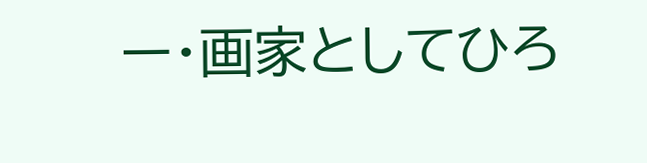ー・画家としてひろ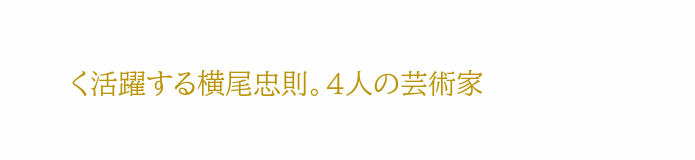く活躍する横尾忠則。4人の芸術家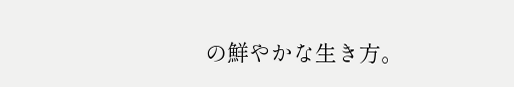の鮮やかな生き方。